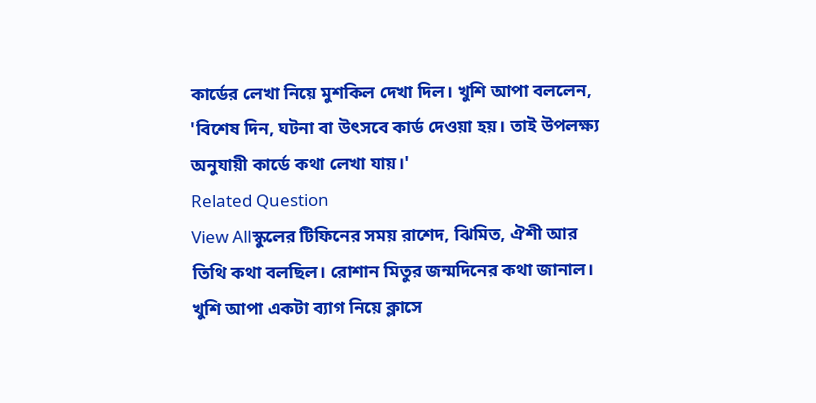কার্ডের লেখা নিয়ে মুশকিল দেখা দিল। খুশি আপা বললেন, 'বিশেষ দিন, ঘটনা বা উৎসবে কার্ড দেওয়া হয়। তাই উপলক্ষ্য অনুযায়ী কার্ডে কথা লেখা যায়।'
Related Question
View Allস্কুলের টিফিনের সময় রাশেদ, ঝিমিত, ঐশী আর তিথি কথা বলছিল। রোশান মিতুর জন্মদিনের কথা জানাল।
খুশি আপা একটা ব্যাগ নিয়ে ক্লাসে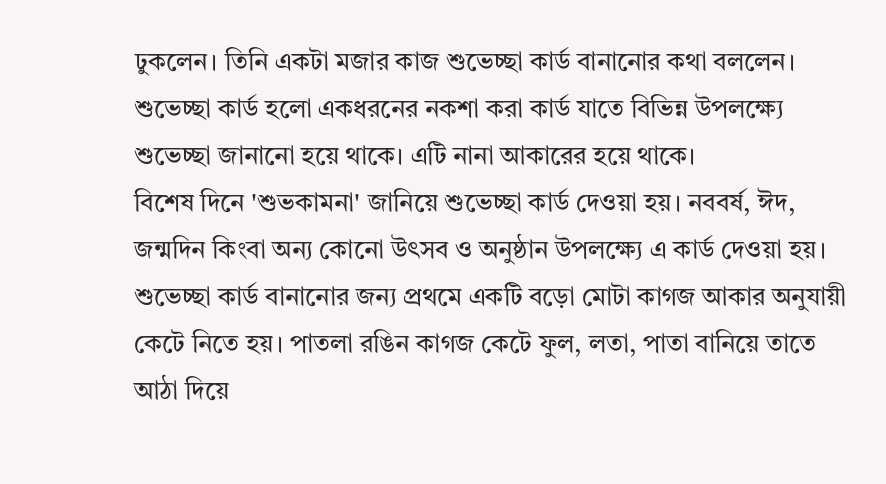ঢুকলেন। তিনি একটা মজার কাজ শুভেচ্ছা কার্ড বানানোর কথা বললেন।
শুভেচ্ছা কার্ড হলো একধরনের নকশা করা কার্ড যাতে বিভিন্ন উপলক্ষ্যে শুভেচ্ছা জানানো হয়ে থাকে। এটি নানা আকারের হয়ে থাকে।
বিশেষ দিনে 'শুভকামনা' জানিয়ে শুভেচ্ছা কার্ড দেওয়া হয়। নববর্ষ, ঈদ, জন্মদিন কিংবা অন্য কোনো উৎসব ও অনুষ্ঠান উপলক্ষ্যে এ কার্ড দেওয়া হয়।
শুভেচ্ছা কার্ড বানানোর জন্য প্রথমে একটি বড়ো মোটা কাগজ আকার অনুযায়ী কেটে নিতে হয়। পাতলা রঙিন কাগজ কেটে ফুল, লতা, পাতা বানিয়ে তাতে আঠা দিয়ে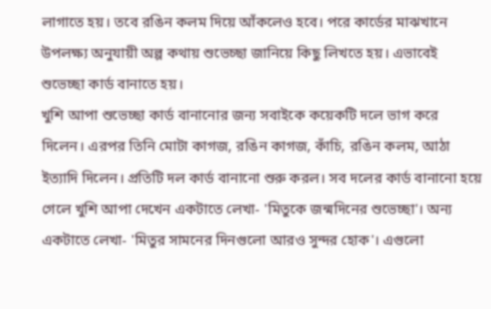লাগাতে হয়। তবে রঙিন কলম দিয়ে আঁকলেও হবে। পরে কার্ডের মাঝখানে উপলক্ষ্য অনুযায়ী অল্প কথায় শুভেচ্ছা জানিয়ে কিছু লিখতে হয়। এভাবেই শুভেচ্ছা কার্ড বানাতে হয়।
খুশি আপা শুভেচ্ছা কার্ড বানানোর জন্য সবাইকে কয়েকটি দলে ভাগ করে দিলেন। এরপর তিনি মোটা কাগজ, রঙিন কাগজ, কাঁচি, রঙিন কলম, আঠা ইত্যাদি দিলেন। প্রতিটি দল কার্ড বানানো শুরু করল। সব দলের কার্ড বানানো হয়ে গেলে খুশি আপা দেখেন একটাতে লেখা- 'মিতুকে জন্মদিনের শুভেচ্ছা'। অন্য একটাতে লেখা- 'মিতুর সামনের দিনগুলো আরও সুন্দর হোক'। এগুলো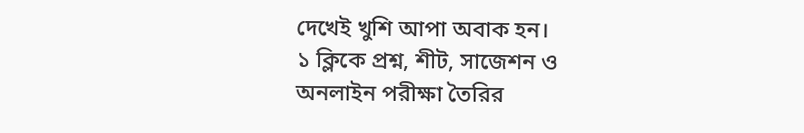দেখেই খুশি আপা অবাক হন।
১ ক্লিকে প্রশ্ন, শীট, সাজেশন ও
অনলাইন পরীক্ষা তৈরির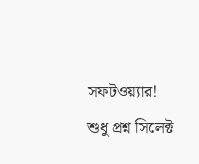সফটওয়্যার!
শুধু প্রশ্ন সিলেক্ট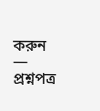করুন — প্রশ্নপত্র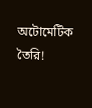অটোমেটিক তৈরি!